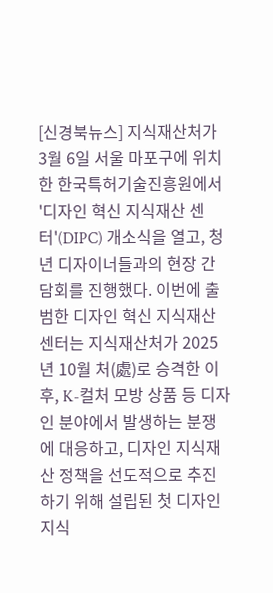[신경북뉴스] 지식재산처가 3월 6일 서울 마포구에 위치한 한국특허기술진흥원에서 '디자인 혁신 지식재산 센터'(DIPC) 개소식을 열고, 청년 디자이너들과의 현장 간담회를 진행했다. 이번에 출범한 디자인 혁신 지식재산센터는 지식재산처가 2025년 10월 처(處)로 승격한 이후, K-컬처 모방 상품 등 디자인 분야에서 발생하는 분쟁에 대응하고, 디자인 지식재산 정책을 선도적으로 추진하기 위해 설립된 첫 디자인 지식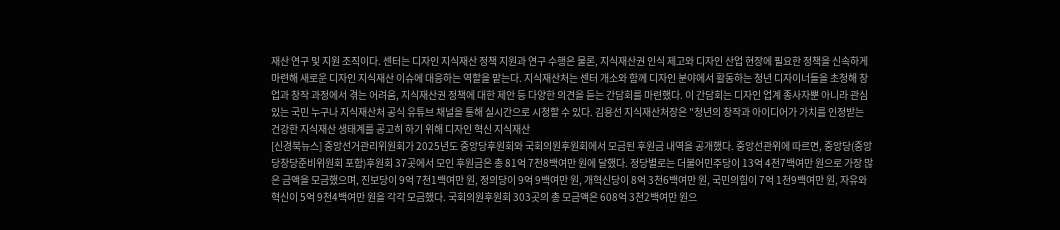재산 연구 및 지원 조직이다. 센터는 디자인 지식재산 정책 지원과 연구 수행은 물론, 지식재산권 인식 제고와 디자인 산업 현장에 필요한 정책을 신속하게 마련해 새로운 디자인 지식재산 이슈에 대응하는 역할을 맡는다. 지식재산처는 센터 개소와 함께 디자인 분야에서 활동하는 청년 디자이너들을 초청해 창업과 창작 과정에서 겪는 어려움, 지식재산권 정책에 대한 제안 등 다양한 의견을 듣는 간담회를 마련했다. 이 간담회는 디자인 업계 종사자뿐 아니라 관심 있는 국민 누구나 지식재산처 공식 유튜브 채널을 통해 실시간으로 시청할 수 있다. 김용선 지식재산처장은 "청년의 창작과 아이디어가 가치를 인정받는 건강한 지식재산 생태계를 공고히 하기 위해 디자인 혁신 지식재산
[신경북뉴스] 중앙선거관리위원회가 2025년도 중앙당후원회와 국회의원후원회에서 모금된 후원금 내역을 공개했다. 중앙선관위에 따르면, 중앙당(중앙당창당준비위원회 포함)후원회 37곳에서 모인 후원금은 총 81억 7천8백여만 원에 달했다. 정당별로는 더불어민주당이 13억 4천7백여만 원으로 가장 많은 금액을 모금했으며, 진보당이 9억 7천1백여만 원, 정의당이 9억 9백여만 원, 개혁신당이 8억 3천6백여만 원, 국민의힘이 7억 1천9백여만 원, 자유와혁신이 5억 9천4백여만 원을 각각 모금했다. 국회의원후원회 303곳의 총 모금액은 608억 3천2백여만 원으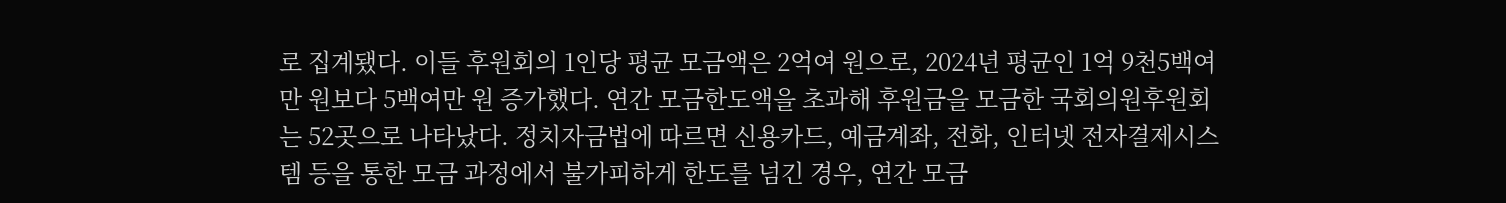로 집계됐다. 이들 후원회의 1인당 평균 모금액은 2억여 원으로, 2024년 평균인 1억 9천5백여만 원보다 5백여만 원 증가했다. 연간 모금한도액을 초과해 후원금을 모금한 국회의원후원회는 52곳으로 나타났다. 정치자금법에 따르면 신용카드, 예금계좌, 전화, 인터넷 전자결제시스템 등을 통한 모금 과정에서 불가피하게 한도를 넘긴 경우, 연간 모금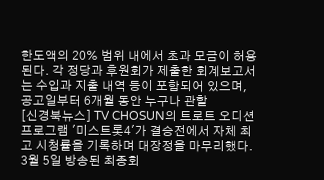한도액의 20% 범위 내에서 초과 모금이 허용된다. 각 정당과 후원회가 제출한 회계보고서는 수입과 지출 내역 등이 포함되어 있으며, 공고일부터 6개월 동안 누구나 관할
[신경북뉴스] TV CHOSUN의 트로트 오디션 프로그램 '미스트롯4'가 결승전에서 자체 최고 시청률을 기록하며 대장정을 마무리했다. 3월 5일 방송된 최종회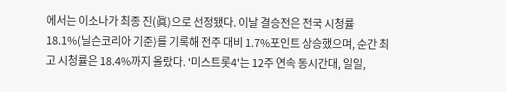에서는 이소나가 최종 진(眞)으로 선정됐다. 이날 결승전은 전국 시청률 18.1%(닐슨코리아 기준)를 기록해 전주 대비 1.7%포인트 상승했으며, 순간 최고 시청률은 18.4%까지 올랐다. '미스트롯4'는 12주 연속 동시간대, 일일,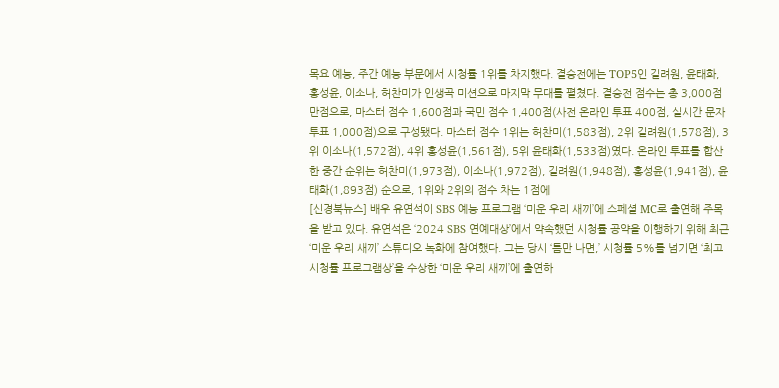목요 예능, 주간 예능 부문에서 시청률 1위를 차지했다. 결승전에는 TOP5인 길려원, 윤태화, 홍성윤, 이소나, 허찬미가 인생곡 미션으로 마지막 무대를 펼쳤다. 결승전 점수는 총 3,000점 만점으로, 마스터 점수 1,600점과 국민 점수 1,400점(사전 온라인 투표 400점, 실시간 문자 투표 1,000점)으로 구성됐다. 마스터 점수 1위는 허찬미(1,583점), 2위 길려원(1,578점), 3위 이소나(1,572점), 4위 홍성윤(1,561점), 5위 윤태화(1,533점)였다. 온라인 투표를 합산한 중간 순위는 허찬미(1,973점), 이소나(1,972점), 길려원(1,948점), 홍성윤(1,941점), 윤태화(1,893점) 순으로, 1위와 2위의 점수 차는 1점에
[신경북뉴스] 배우 유연석이 SBS 예능 프로그램 ‘미운 우리 새끼’에 스페셜 MC로 출연해 주목을 받고 있다. 유연석은 ‘2024 SBS 연예대상’에서 약속했던 시청률 공약을 이행하기 위해 최근 ‘미운 우리 새끼’ 스튜디오 녹화에 참여했다. 그는 당시 ‘틈만 나면,’ 시청률 5%를 넘기면 ‘최고 시청률 프로그램상’을 수상한 ‘미운 우리 새끼’에 출연하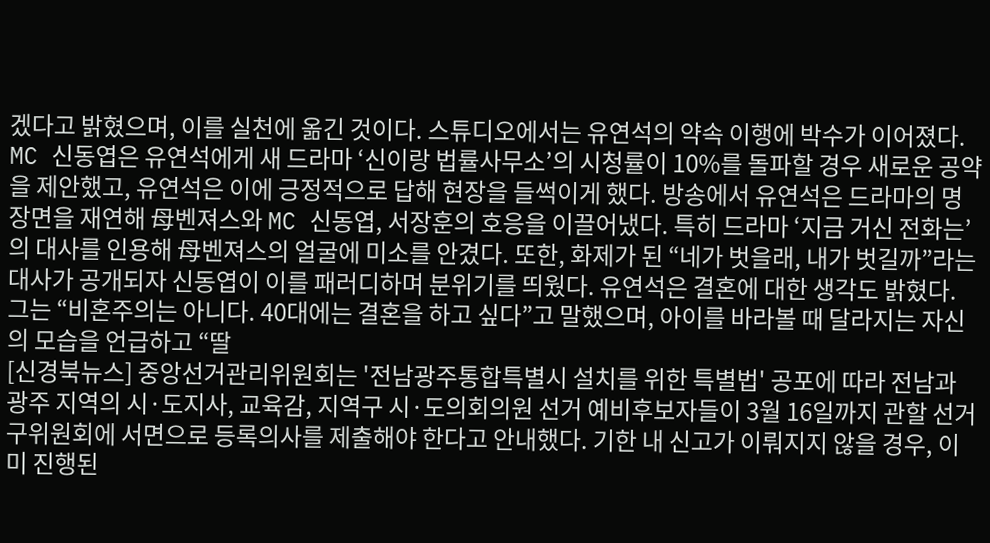겠다고 밝혔으며, 이를 실천에 옮긴 것이다. 스튜디오에서는 유연석의 약속 이행에 박수가 이어졌다. MC 신동엽은 유연석에게 새 드라마 ‘신이랑 법률사무소’의 시청률이 10%를 돌파할 경우 새로운 공약을 제안했고, 유연석은 이에 긍정적으로 답해 현장을 들썩이게 했다. 방송에서 유연석은 드라마의 명장면을 재연해 母벤져스와 MC 신동엽, 서장훈의 호응을 이끌어냈다. 특히 드라마 ‘지금 거신 전화는’의 대사를 인용해 母벤져스의 얼굴에 미소를 안겼다. 또한, 화제가 된 “네가 벗을래, 내가 벗길까”라는 대사가 공개되자 신동엽이 이를 패러디하며 분위기를 띄웠다. 유연석은 결혼에 대한 생각도 밝혔다. 그는 “비혼주의는 아니다. 40대에는 결혼을 하고 싶다”고 말했으며, 아이를 바라볼 때 달라지는 자신의 모습을 언급하고 “딸
[신경북뉴스] 중앙선거관리위원회는 '전남광주통합특별시 설치를 위한 특별법' 공포에 따라 전남과 광주 지역의 시·도지사, 교육감, 지역구 시·도의회의원 선거 예비후보자들이 3월 16일까지 관할 선거구위원회에 서면으로 등록의사를 제출해야 한다고 안내했다. 기한 내 신고가 이뤄지지 않을 경우, 이미 진행된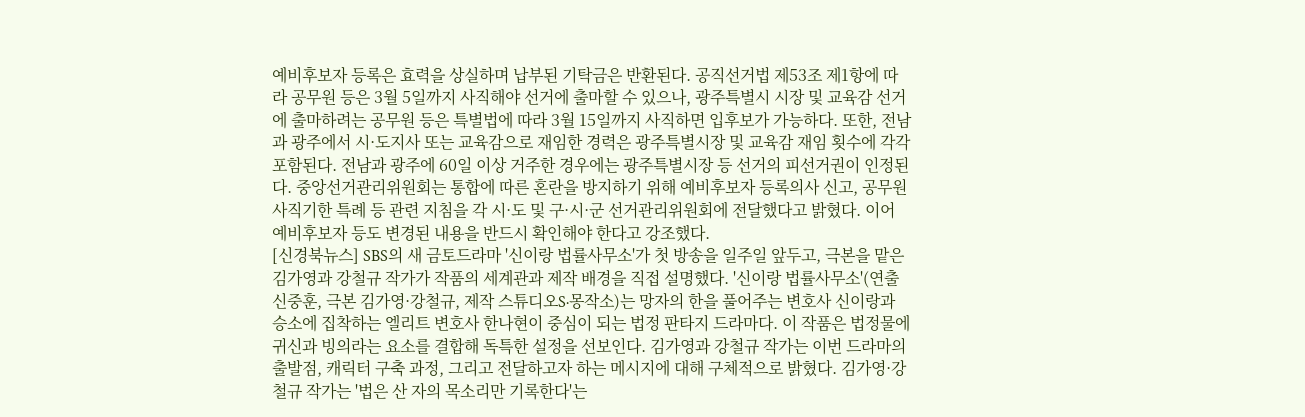예비후보자 등록은 효력을 상실하며 납부된 기탁금은 반환된다. 공직선거법 제53조 제1항에 따라 공무원 등은 3월 5일까지 사직해야 선거에 출마할 수 있으나, 광주특별시 시장 및 교육감 선거에 출마하려는 공무원 등은 특별법에 따라 3월 15일까지 사직하면 입후보가 가능하다. 또한, 전남과 광주에서 시·도지사 또는 교육감으로 재임한 경력은 광주특별시장 및 교육감 재임 횟수에 각각 포함된다. 전남과 광주에 60일 이상 거주한 경우에는 광주특별시장 등 선거의 피선거권이 인정된다. 중앙선거관리위원회는 통합에 따른 혼란을 방지하기 위해 예비후보자 등록의사 신고, 공무원 사직기한 특례 등 관련 지침을 각 시·도 및 구·시·군 선거관리위원회에 전달했다고 밝혔다. 이어 예비후보자 등도 변경된 내용을 반드시 확인해야 한다고 강조했다.
[신경북뉴스] SBS의 새 금토드라마 '신이랑 법률사무소'가 첫 방송을 일주일 앞두고, 극본을 맡은 김가영과 강철규 작가가 작품의 세계관과 제작 배경을 직접 설명했다. '신이랑 법률사무소'(연출 신중훈, 극본 김가영·강철규, 제작 스튜디오S·몽작소)는 망자의 한을 풀어주는 변호사 신이랑과 승소에 집착하는 엘리트 변호사 한나현이 중심이 되는 법정 판타지 드라마다. 이 작품은 법정물에 귀신과 빙의라는 요소를 결합해 독특한 설정을 선보인다. 김가영과 강철규 작가는 이번 드라마의 출발점, 캐릭터 구축 과정, 그리고 전달하고자 하는 메시지에 대해 구체적으로 밝혔다. 김가영·강철규 작가는 '법은 산 자의 목소리만 기록한다'는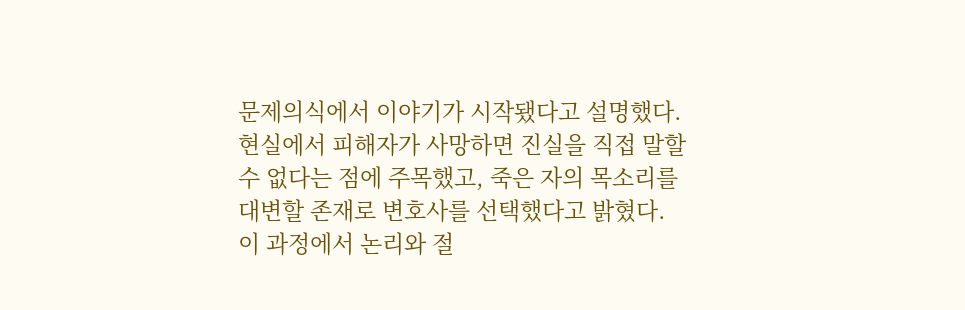문제의식에서 이야기가 시작됐다고 설명했다. 현실에서 피해자가 사망하면 진실을 직접 말할 수 없다는 점에 주목했고, 죽은 자의 목소리를 대변할 존재로 변호사를 선택했다고 밝혔다. 이 과정에서 논리와 절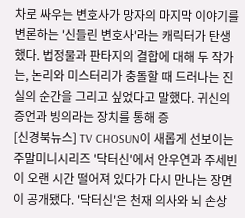차로 싸우는 변호사가 망자의 마지막 이야기를 변론하는 '신들린 변호사'라는 캐릭터가 탄생했다. 법정물과 판타지의 결합에 대해 두 작가는, 논리와 미스터리가 충돌할 때 드러나는 진실의 순간을 그리고 싶었다고 말했다. 귀신의 증언과 빙의라는 장치를 통해 증
[신경북뉴스] TV CHOSUN이 새롭게 선보이는 주말미니시리즈 '닥터신'에서 안우연과 주세빈이 오랜 시간 떨어져 있다가 다시 만나는 장면이 공개됐다. '닥터신'은 천재 의사와 뇌 손상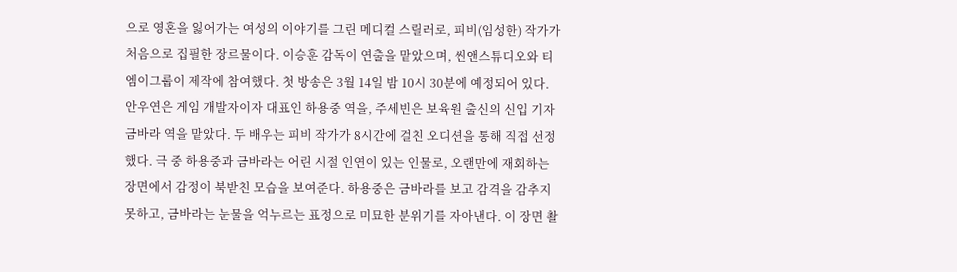으로 영혼을 잃어가는 여성의 이야기를 그린 메디컬 스릴러로, 피비(임성한) 작가가 처음으로 집필한 장르물이다. 이승훈 감독이 연출을 맡았으며, 씬앤스튜디오와 티엠이그룹이 제작에 참여했다. 첫 방송은 3월 14일 밤 10시 30분에 예정되어 있다. 안우연은 게임 개발자이자 대표인 하용중 역을, 주세빈은 보육원 출신의 신입 기자 금바라 역을 맡았다. 두 배우는 피비 작가가 8시간에 걸친 오디션을 통해 직접 선정했다. 극 중 하용중과 금바라는 어린 시절 인연이 있는 인물로, 오랜만에 재회하는 장면에서 감정이 북받친 모습을 보여준다. 하용중은 금바라를 보고 감격을 감추지 못하고, 금바라는 눈물을 억누르는 표정으로 미묘한 분위기를 자아낸다. 이 장면 촬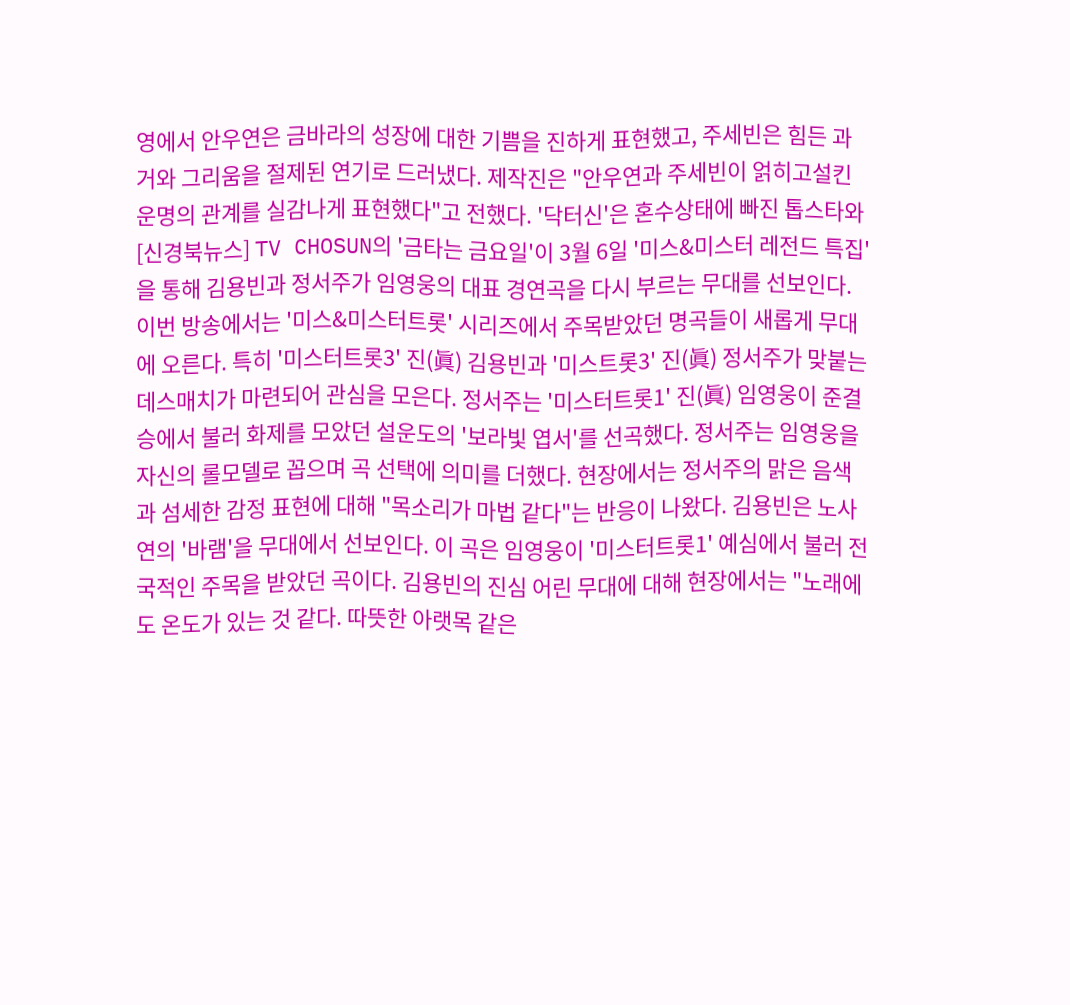영에서 안우연은 금바라의 성장에 대한 기쁨을 진하게 표현했고, 주세빈은 힘든 과거와 그리움을 절제된 연기로 드러냈다. 제작진은 "안우연과 주세빈이 얽히고설킨 운명의 관계를 실감나게 표현했다"고 전했다. '닥터신'은 혼수상태에 빠진 톱스타와
[신경북뉴스] TV CHOSUN의 '금타는 금요일'이 3월 6일 '미스&미스터 레전드 특집'을 통해 김용빈과 정서주가 임영웅의 대표 경연곡을 다시 부르는 무대를 선보인다. 이번 방송에서는 '미스&미스터트롯' 시리즈에서 주목받았던 명곡들이 새롭게 무대에 오른다. 특히 '미스터트롯3' 진(眞) 김용빈과 '미스트롯3' 진(眞) 정서주가 맞붙는 데스매치가 마련되어 관심을 모은다. 정서주는 '미스터트롯1' 진(眞) 임영웅이 준결승에서 불러 화제를 모았던 설운도의 '보라빛 엽서'를 선곡했다. 정서주는 임영웅을 자신의 롤모델로 꼽으며 곡 선택에 의미를 더했다. 현장에서는 정서주의 맑은 음색과 섬세한 감정 표현에 대해 "목소리가 마법 같다"는 반응이 나왔다. 김용빈은 노사연의 '바램'을 무대에서 선보인다. 이 곡은 임영웅이 '미스터트롯1' 예심에서 불러 전국적인 주목을 받았던 곡이다. 김용빈의 진심 어린 무대에 대해 현장에서는 "노래에도 온도가 있는 것 같다. 따뜻한 아랫목 같은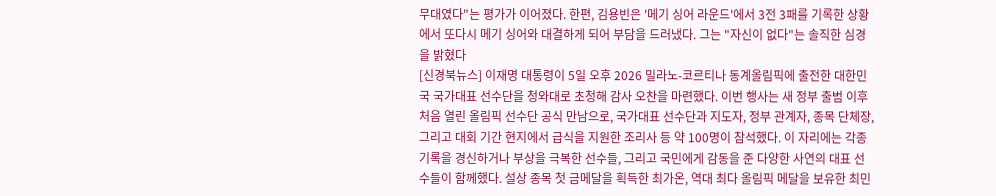무대였다"는 평가가 이어졌다. 한편, 김용빈은 '메기 싱어 라운드'에서 3전 3패를 기록한 상황에서 또다시 메기 싱어와 대결하게 되어 부담을 드러냈다. 그는 "자신이 없다"는 솔직한 심경을 밝혔다
[신경북뉴스] 이재명 대통령이 5일 오후 2026 밀라노-코르티나 동계올림픽에 출전한 대한민국 국가대표 선수단을 청와대로 초청해 감사 오찬을 마련했다. 이번 행사는 새 정부 출범 이후 처음 열린 올림픽 선수단 공식 만남으로, 국가대표 선수단과 지도자, 정부 관계자, 종목 단체장, 그리고 대회 기간 현지에서 급식을 지원한 조리사 등 약 100명이 참석했다. 이 자리에는 각종 기록을 경신하거나 부상을 극복한 선수들, 그리고 국민에게 감동을 준 다양한 사연의 대표 선수들이 함께했다. 설상 종목 첫 금메달을 획득한 최가온, 역대 최다 올림픽 메달을 보유한 최민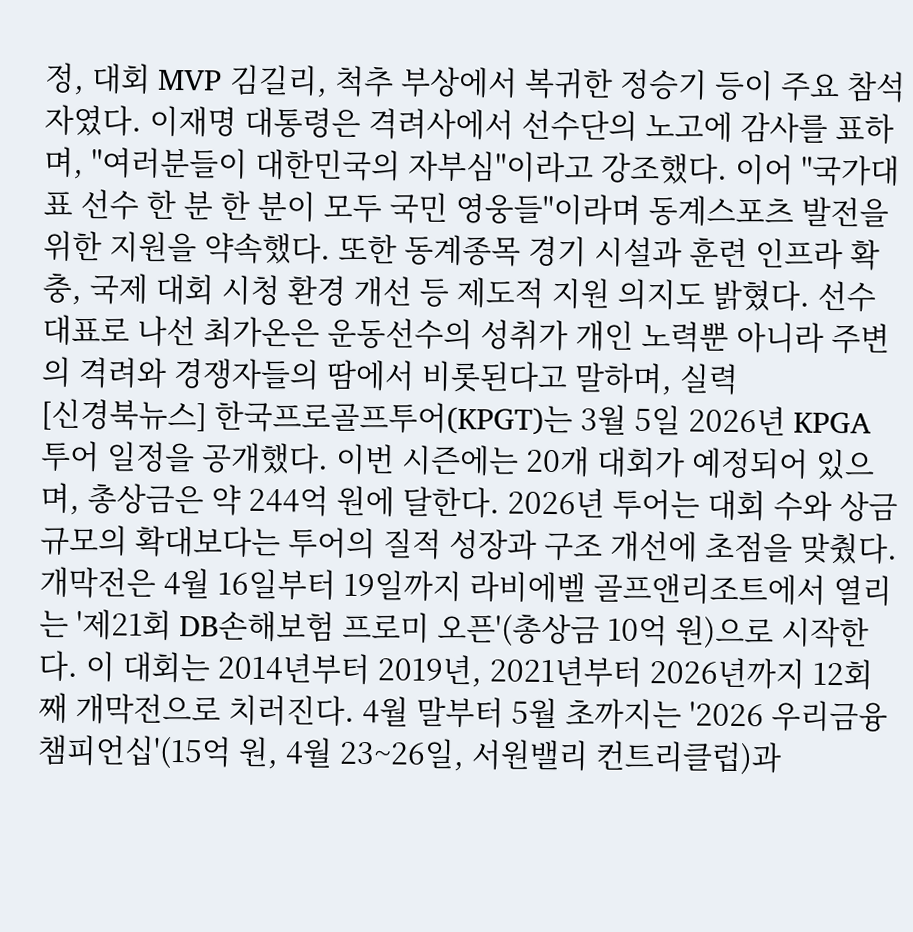정, 대회 MVP 김길리, 척추 부상에서 복귀한 정승기 등이 주요 참석자였다. 이재명 대통령은 격려사에서 선수단의 노고에 감사를 표하며, "여러분들이 대한민국의 자부심"이라고 강조했다. 이어 "국가대표 선수 한 분 한 분이 모두 국민 영웅들"이라며 동계스포츠 발전을 위한 지원을 약속했다. 또한 동계종목 경기 시설과 훈련 인프라 확충, 국제 대회 시청 환경 개선 등 제도적 지원 의지도 밝혔다. 선수 대표로 나선 최가온은 운동선수의 성취가 개인 노력뿐 아니라 주변의 격려와 경쟁자들의 땀에서 비롯된다고 말하며, 실력
[신경북뉴스] 한국프로골프투어(KPGT)는 3월 5일 2026년 KPGA 투어 일정을 공개했다. 이번 시즌에는 20개 대회가 예정되어 있으며, 총상금은 약 244억 원에 달한다. 2026년 투어는 대회 수와 상금 규모의 확대보다는 투어의 질적 성장과 구조 개선에 초점을 맞췄다. 개막전은 4월 16일부터 19일까지 라비에벨 골프앤리조트에서 열리는 '제21회 DB손해보험 프로미 오픈'(총상금 10억 원)으로 시작한다. 이 대회는 2014년부터 2019년, 2021년부터 2026년까지 12회째 개막전으로 치러진다. 4월 말부터 5월 초까지는 '2026 우리금융 챔피언십'(15억 원, 4월 23~26일, 서원밸리 컨트리클럽)과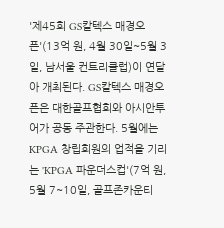'제45회 GS칼텍스 매경오픈'(13억 원, 4월 30일~5월 3일, 남서울 컨트리클럽)이 연달아 개최된다. GS칼텍스 매경오픈은 대한골프협회와 아시안투어가 공동 주관한다. 5월에는 KPGA 창립회원의 업적을 기리는 'KPGA 파운더스컵'(7억 원, 5월 7~10일, 골프존카운티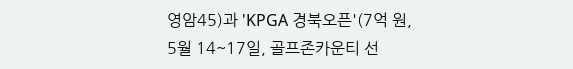영암45)과 'KPGA 경북오픈'(7억 원, 5월 14~17일, 골프존카운티 선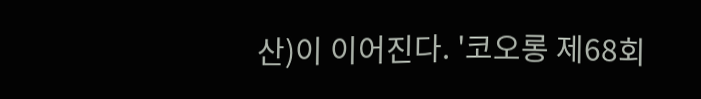산)이 이어진다. '코오롱 제68회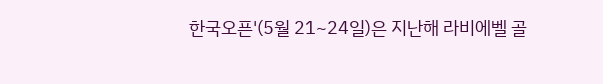한국오픈'(5월 21~24일)은 지난해 라비에벨 골